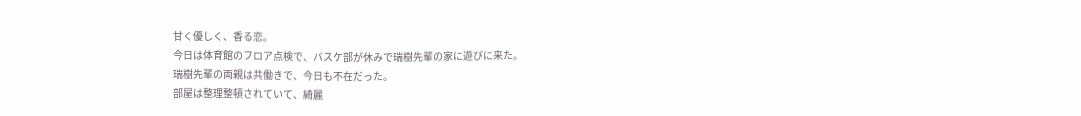甘く優しく、香る恋。
今日は体育館のフロア点検で、バスケ部が休みで瑞樹先輩の家に遊びに来た。
瑞樹先輩の両親は共働きで、今日も不在だった。
部屋は整理整頓されていて、綺麗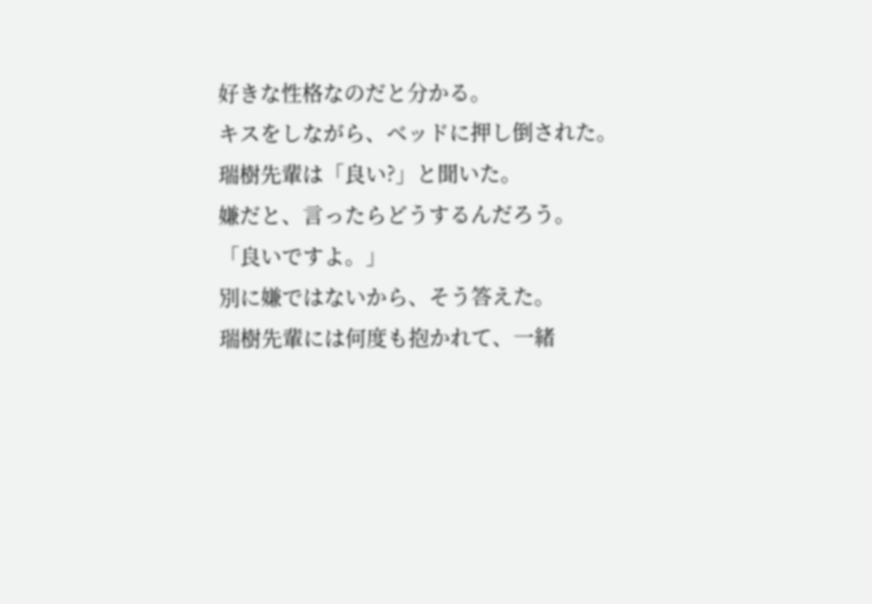好きな性格なのだと分かる。
キスをしながら、ベッドに押し倒された。
瑞樹先輩は「良い?」と聞いた。
嫌だと、言ったらどうするんだろう。
「良いですよ。」
別に嫌ではないから、そう答えた。
瑞樹先輩には何度も抱かれて、一緒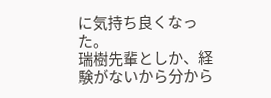に気持ち良くなった。
瑞樹先輩としか、経験がないから分から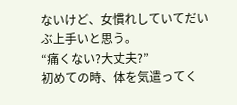ないけど、女慣れしていてだいぶ上手いと思う。
“痛くない?大丈夫?”
初めての時、体を気遣ってく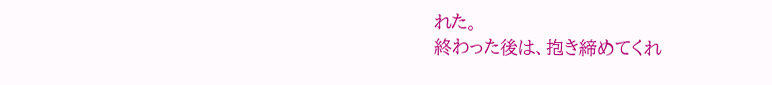れた。
終わった後は、抱き締めてくれ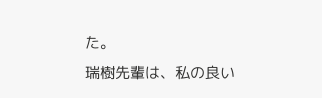た。
瑞樹先輩は、私の良い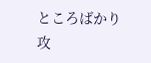ところばかり攻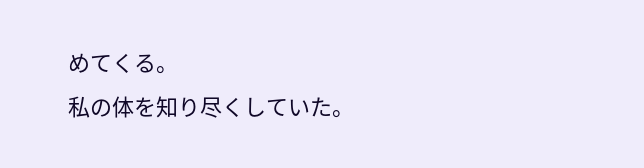めてくる。
私の体を知り尽くしていた。